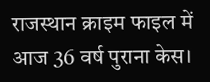राजस्थान क्राइम फाइल में आज 36 वर्ष पुराना केस।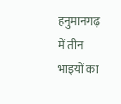हनुमानगढ़ में तीन भाइयों का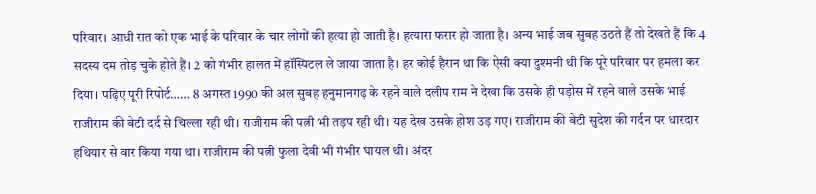परिवार। आधी रात को एक भाई के परिवार के चार लोगों की हत्या हो जाती है। हत्यारा फरार हो जाता है। अन्य भाई जब सुबह उठते हैं तो देखते हैं कि 4 सदस्य दम तोड़ चुके होते हैं। 2 को गंभीर हालत में हॉस्पिटल ले जाया जाता है। हर कोई हैरान था कि ऐसी क्या दुश्मनी थी कि पूरे परिवार पर हमला कर दिया। पढ़िए पूरी रिपोर्ट…… 8 अगस्त 1990 की अल सुबह हनुमानगढ़ के रहने वाले दलीप राम ने देखा कि उसके ही पड़ोस में रहने वाले उसके भाई राजीराम की बेटी दर्द से चिल्ला रही थी। राजीराम की पत्नी भी तड़प रही थी। यह देख उसके होश उड़ गए। राजीराम की बेटी सुदेश की गर्दन पर धारदार हथियार से वार किया गया था। राजीराम की पत्नी फुला देवी भी गंभीर घायल थी। अंदर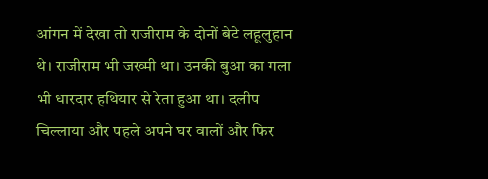आंगन में देखा तो राजीराम के दोनों बेटे लहूलुहान थे। राजीराम भी जख्मी था। उनकी बुआ का गला भी धारदार हथियार से रेता हुआ था। दलीप चिल्लाया और पहले अपने घर वालों और फिर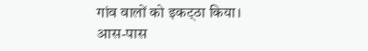गांव वालों को इकट्‌ठा किया। आस-पास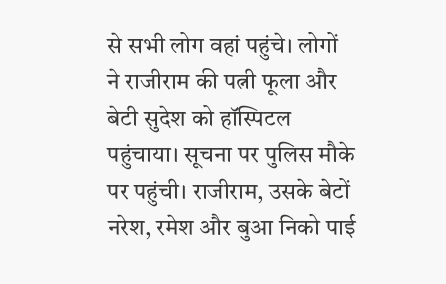से सभी लोग वहां पहुंचे। लोगों ने राजीराम की पत्नी फूला और बेटी सुदेश को हॉस्पिटल पहुंचाया। सूचना पर पुलिस मौके पर पहुंची। राजीराम, उसके बेटों नरेश, रमेश और बुआ निको पाई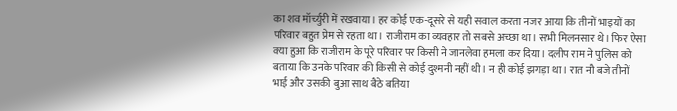का शव मॉर्च्युरी में रखवाया। हर कोई एक-दूसरे से यही सवाल करता नजर आया कि तीनों भाइयों का परिवार बहुत प्रेम से रहता था। राजीराम का व्यवहार तो सबसे अच्छा था। सभी मिलनसार थे। फिर ऐसा क्या हुआ कि राजीराम के पूरे परिवार पर किसी ने जानलेवा हमला कर दिया। दलीप राम ने पुलिस को बताया कि उनके परिवार की किसी से कोई दुश्मनी नहीं थी। न ही कोई झगड़ा था। रात नौ बजे तीनों भाई और उसकी बुआ साथ बैठे बतिया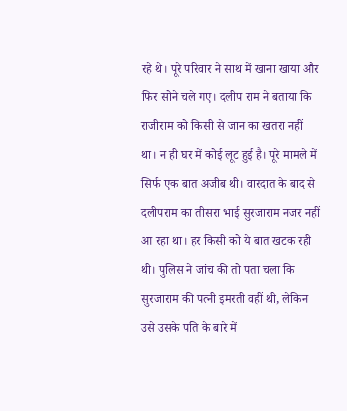रहे थे। पूरे परिवार ने साथ में खाना खाया और फिर सोने चले गए। दलीप राम ने बताया कि राजीराम को किसी से जान का खतरा नहीं था। न ही घर में कोई लूट हुई है। पूरे मामले में सिर्फ एक बात अजीब थी। वारदात के बाद से दलीपराम का तीसरा भाई सुरजाराम नजर नहीं आ रहा था। हर किसी को ये बात खटक रही थी। पुलिस ने जांच की तो पता चला कि सुरजाराम की पत्नी इमरती वहीं थी, लेकिन उसे उसके पति के बारे में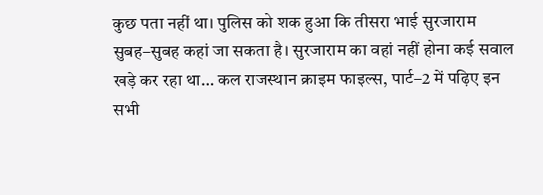कुछ पता नहीं था। पुलिस को शक हुआ कि तीसरा भाई सुरजाराम सुबह–सुबह कहां जा सकता है। सुरजाराम का वहां नहीं होना कई सवाल खड़े कर रहा था… कल राजस्थान क्राइम फाइल्स, पार्ट–2 में पढ़िए इन सभी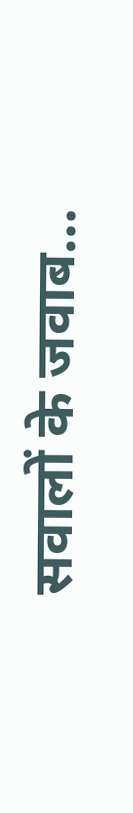सवालों के जवाब…